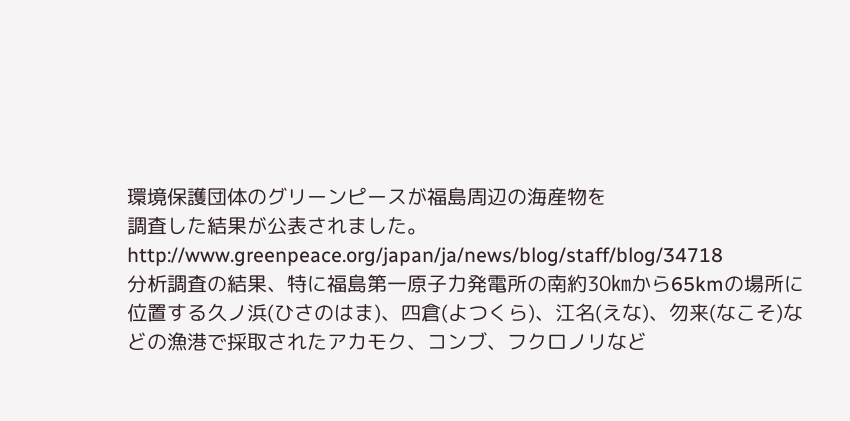環境保護団体のグリーンピースが福島周辺の海産物を
調査した結果が公表されました。
http://www.greenpeace.org/japan/ja/news/blog/staff/blog/34718
分析調査の結果、特に福島第一原子力発電所の南約30㎞から65kmの場所に位置する久ノ浜(ひさのはま)、四倉(よつくら)、江名(えな)、勿来(なこそ)などの漁港で採取されたアカモク、コンブ、フクロノリなど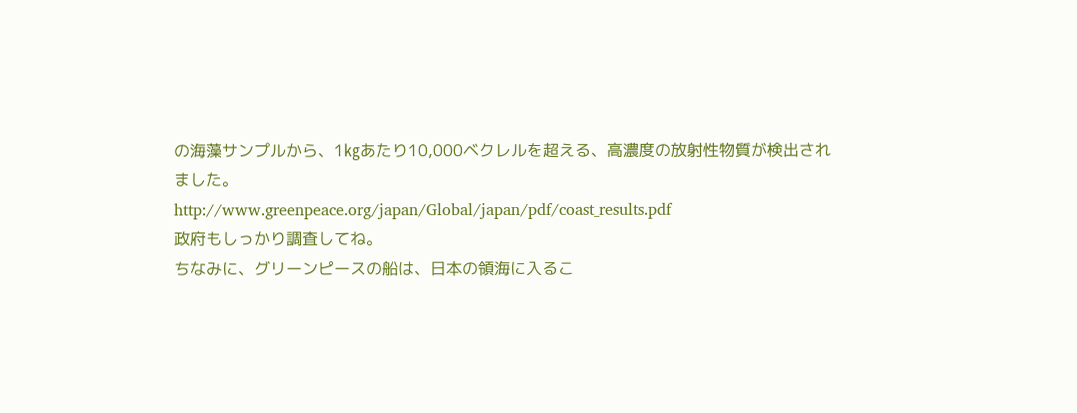の海藻サンプルから、1㎏あたり10,000ベクレルを超える、高濃度の放射性物質が検出されました。
http://www.greenpeace.org/japan/Global/japan/pdf/coast_results.pdf
政府もしっかり調査してね。
ちなみに、グリーンピースの船は、日本の領海に入るこ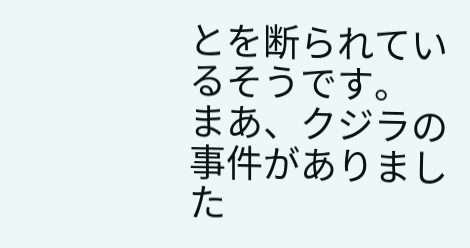とを断られているそうです。
まあ、クジラの事件がありました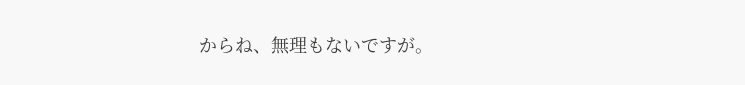からね、無理もないですが。